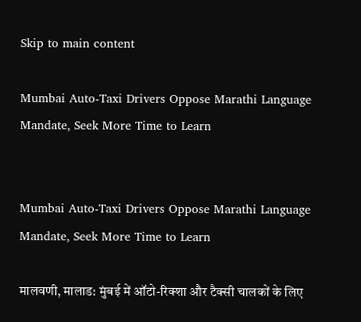Skip to main content

Mumbai Auto-Taxi Drivers Oppose Marathi Language Mandate, Seek More Time to Learn


Mumbai Auto-Taxi Drivers Oppose Marathi Language Mandate, Seek More Time to Learn

मालवणी, मालाड: मुंबई में ऑटो-रिक्शा और टैक्सी चालकों के लिए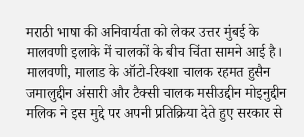मराठी भाषा की अनिवार्यता को लेकर उत्तर मुंबई के मालवणी इलाके में चालकों के बीच चिंता सामने आई है। मालवणी, मालाड के ऑटो-रिक्शा चालक रहमत हुसैन जमालुद्दीन अंसारी और टैक्सी चालक मसीउद्दीन मोइनुद्दीन मलिक ने इस मुद्दे पर अपनी प्रतिक्रिया देते हुए सरकार से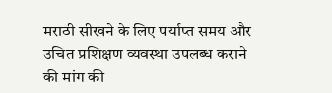मराठी सीखने के लिए पर्याप्त समय और उचित प्रशिक्षण व्यवस्था उपलब्ध कराने की मांग की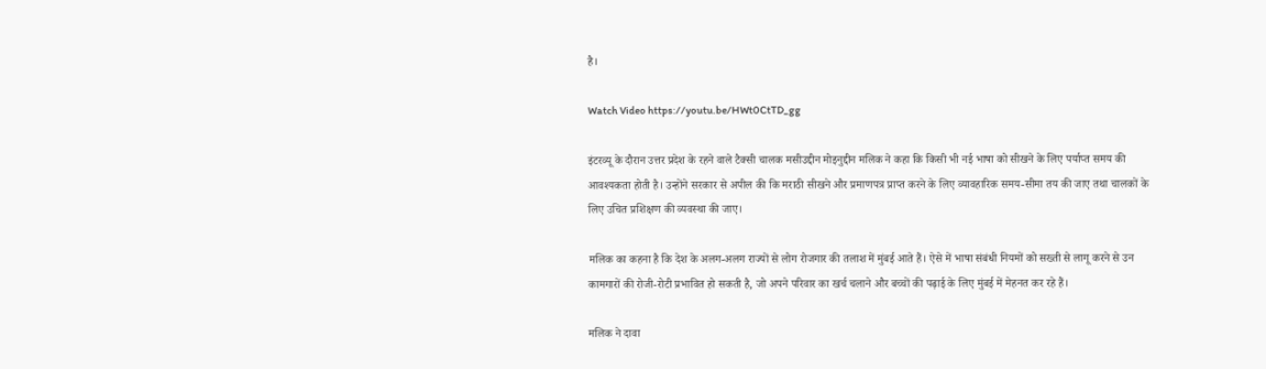है।

Watch Video https://youtu.be/HWt0CtTD_gg

इंटरव्यू के दौरान उत्तर प्रदेश के रहने वाले टैक्सी चालक मसीउद्दीन मोइनुद्दीन मलिक ने कहा कि किसी भी नई भाषा को सीखने के लिए पर्याप्त समय की आवश्यकता होती है। उन्होंने सरकार से अपील की कि मराठी सीखने और प्रमाणपत्र प्राप्त करने के लिए व्यावहारिक समय-सीमा तय की जाए तथा चालकों के लिए उचित प्रशिक्षण की व्यवस्था की जाए।

मलिक का कहना है कि देश के अलग-अलग राज्यों से लोग रोजगार की तलाश में मुंबई आते हैं। ऐसे में भाषा संबंधी नियमों को सख्ती से लागू करने से उन कामगारों की रोजी-रोटी प्रभावित हो सकती है, जो अपने परिवार का खर्च चलाने और बच्चों की पढ़ाई के लिए मुंबई में मेहनत कर रहे हैं।

मलिक ने दावा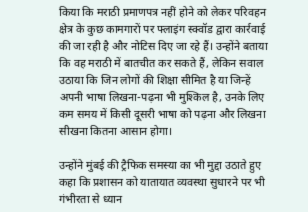किया कि मराठी प्रमाणपत्र नहीं होने को लेकर परिवहन क्षेत्र के कुछ कामगारों पर फ्लाइंग स्क्वॉड द्वारा कार्रवाई की जा रही है और नोटिस दिए जा रहे हैं। उन्होंने बताया कि वह मराठी में बातचीत कर सकते हैं, लेकिन सवाल उठाया कि जिन लोगों की शिक्षा सीमित है या जिन्हें अपनी भाषा लिखना-पढ़ना भी मुश्किल है, उनके लिए कम समय में किसी दूसरी भाषा को पढ़ना और लिखना सीखना कितना आसान होगा।

उन्होंने मुंबई की ट्रैफिक समस्या का भी मुद्दा उठाते हुए कहा कि प्रशासन को यातायात व्यवस्था सुधारने पर भी गंभीरता से ध्यान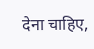देना चाहिए,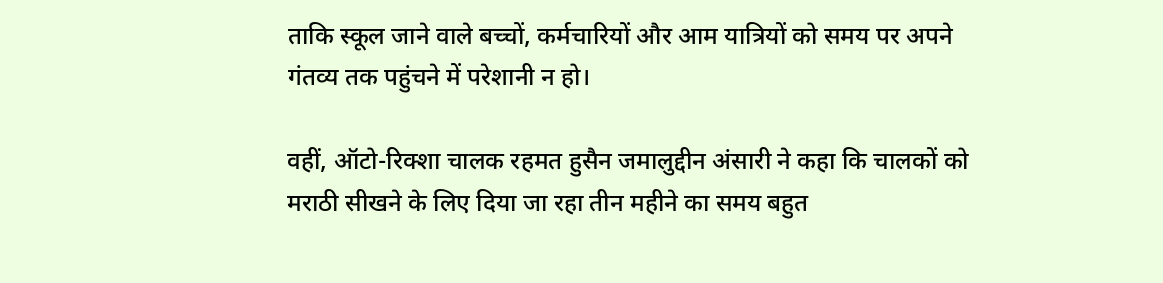ताकि स्कूल जाने वाले बच्चों, कर्मचारियों और आम यात्रियों को समय पर अपने गंतव्य तक पहुंचने में परेशानी न हो।

वहीं, ऑटो-रिक्शा चालक रहमत हुसैन जमालुद्दीन अंसारी ने कहा कि चालकों को मराठी सीखने के लिए दिया जा रहा तीन महीने का समय बहुत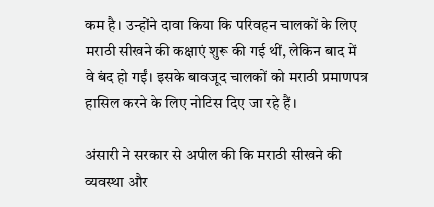कम है। उन्होंने दावा किया कि परिवहन चालकों के लिए मराठी सीखने की कक्षाएं शुरू की गई थीं, लेकिन बाद में वे बंद हो गईं। इसके बावजूद चालकों को मराठी प्रमाणपत्र हासिल करने के लिए नोटिस दिए जा रहे हैं।

अंसारी ने सरकार से अपील की कि मराठी सीखने की व्यवस्था और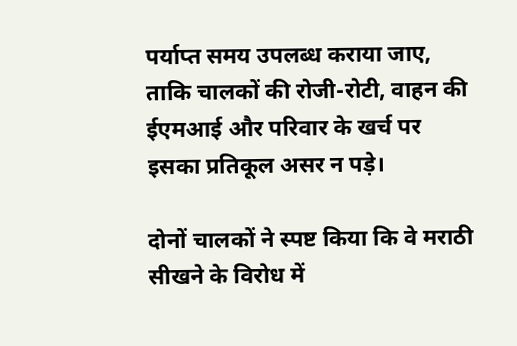पर्याप्त समय उपलब्ध कराया जाए, ताकि चालकों की रोजी-रोटी, वाहन की ईएमआई और परिवार के खर्च पर इसका प्रतिकूल असर न पड़े।

दोनों चालकों ने स्पष्ट किया कि वे मराठी सीखने के विरोध में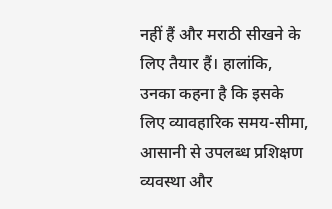नहीं हैं और मराठी सीखने के लिए तैयार हैं। हालांकि, उनका कहना है कि इसके लिए व्यावहारिक समय-सीमा, आसानी से उपलब्ध प्रशिक्षण व्यवस्था और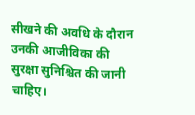सीखने की अवधि के दौरान उनकी आजीविका की सुरक्षा सुनिश्चित की जानी चाहिए।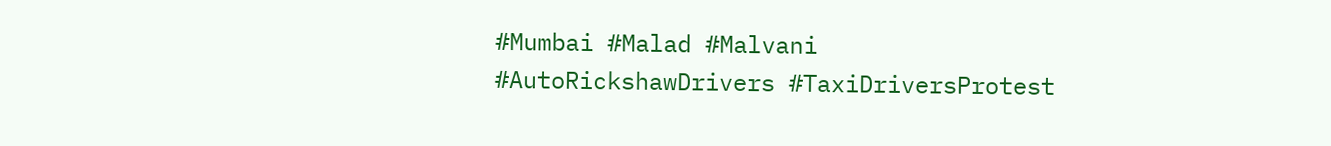#Mumbai #Malad #Malvani #AutoRickshawDrivers #TaxiDriversProtest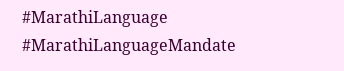#MarathiLanguage #MarathiLanguageMandate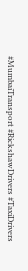#MumbaiTransport #RickshawDrivers #TaxiDrivers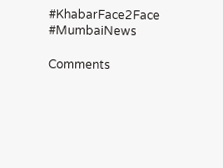#KhabarFace2Face #MumbaiNews

Comments